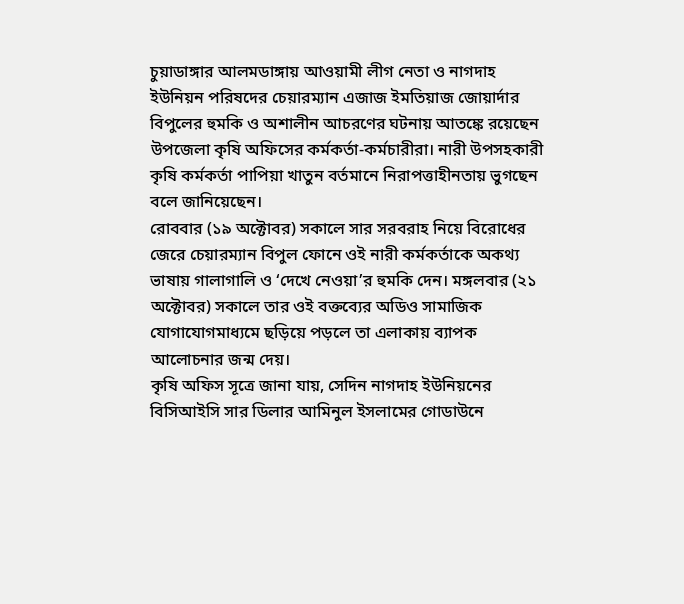চুয়াডাঙ্গার আলমডাঙ্গায় আওয়ামী লীগ নেতা ও নাগদাহ ইউনিয়ন পরিষদের চেয়ারম্যান এজাজ ইমতিয়াজ জোয়ার্দার বিপুলের হুমকি ও অশালীন আচরণের ঘটনায় আতঙ্কে রয়েছেন উপজেলা কৃষি অফিসের কর্মকর্তা-কর্মচারীরা। নারী উপসহকারী কৃষি কর্মকর্তা পাপিয়া খাতুন বর্তমানে নিরাপত্তাহীনতায় ভুগছেন বলে জানিয়েছেন।
রোববার (১৯ অক্টোবর) সকালে সার সরবরাহ নিয়ে বিরোধের জেরে চেয়ারম্যান বিপুল ফোনে ওই নারী কর্মকর্তাকে অকথ্য ভাষায় গালাগালি ও ‘দেখে নেওয়া’র হুমকি দেন। মঙ্গলবার (২১ অক্টোবর) সকালে তার ওই বক্তব্যের অডিও সামাজিক যোগাযোগমাধ্যমে ছড়িয়ে পড়লে তা এলাকায় ব্যাপক আলোচনার জন্ম দেয়।
কৃষি অফিস সূত্রে জানা যায়, সেদিন নাগদাহ ইউনিয়নের বিসিআইসি সার ডিলার আমিনুল ইসলামের গোডাউনে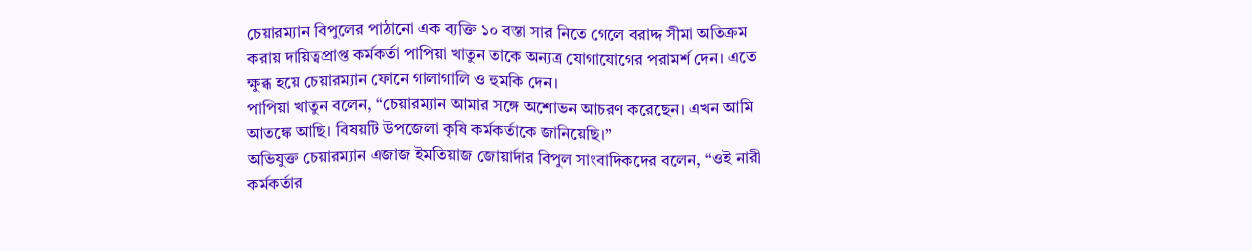চেয়ারম্যান বিপুলের পাঠানো এক ব্যক্তি ১০ বস্তা সার নিতে গেলে বরাদ্দ সীমা অতিক্রম করায় দায়িত্বপ্রাপ্ত কর্মকর্তা পাপিয়া খাতুন তাকে অন্যত্র যোগাযোগের পরামর্শ দেন। এতে ক্ষুব্ধ হয়ে চেয়ারম্যান ফোনে গালাগালি ও হুমকি দেন।
পাপিয়া খাতুন বলেন, “চেয়ারম্যান আমার সঙ্গে অশোভন আচরণ করেছেন। এখন আমি আতঙ্কে আছি। বিষয়টি উপজেলা কৃষি কর্মকর্তাকে জানিয়েছি।”
অভিযুক্ত চেয়ারম্যান এজাজ ইমতিয়াজ জোয়ার্দার বিপুল সাংবাদিকদের বলেন, “ওই নারী কর্মকর্তার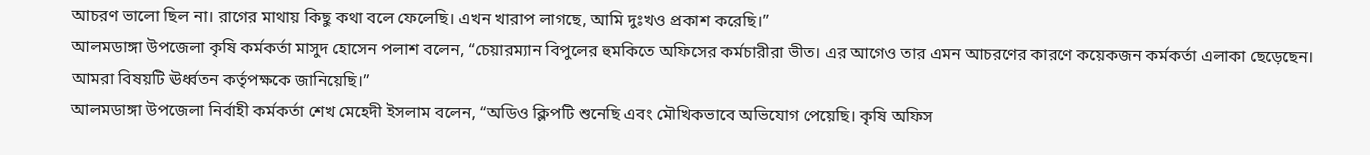আচরণ ভালো ছিল না। রাগের মাথায় কিছু কথা বলে ফেলেছি। এখন খারাপ লাগছে, আমি দুঃখও প্রকাশ করেছি।”
আলমডাঙ্গা উপজেলা কৃষি কর্মকর্তা মাসুদ হোসেন পলাশ বলেন, “চেয়ারম্যান বিপুলের হুমকিতে অফিসের কর্মচারীরা ভীত। এর আগেও তার এমন আচরণের কারণে কয়েকজন কর্মকর্তা এলাকা ছেড়েছেন। আমরা বিষয়টি ঊর্ধ্বতন কর্তৃপক্ষকে জানিয়েছি।”
আলমডাঙ্গা উপজেলা নির্বাহী কর্মকর্তা শেখ মেহেদী ইসলাম বলেন, “অডিও ক্লিপটি শুনেছি এবং মৌখিকভাবে অভিযোগ পেয়েছি। কৃষি অফিস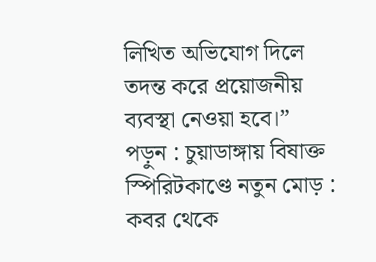লিখিত অভিযোগ দিলে তদন্ত করে প্রয়োজনীয় ব্যবস্থা নেওয়া হবে।”
পড়ুন : চুয়াডাঙ্গায় বিষাক্ত স্পিরিটকাণ্ডে নতুন মোড় : কবর থেকে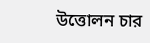উত্তোলন চার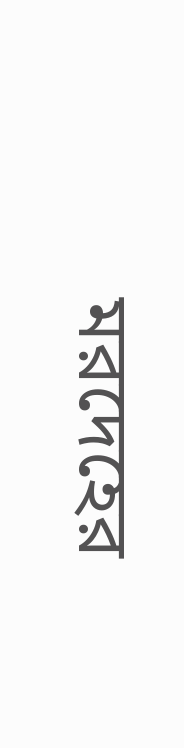মরদেহের